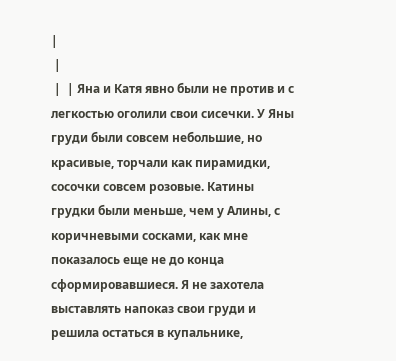|
 |
 |  | Яна и Катя явно были не против и с легкостью оголили свои сисечки. У Яны груди были совсем небольшие, но красивые, торчали как пирамидки, сосочки совсем розовые. Катины грудки были меньше, чем у Алины, с коричневыми сосками, как мне показалось еще не до конца сформировавшиеся. Я не захотела выставлять напоказ свои груди и решила остаться в купальнике,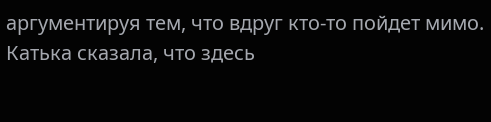аргументируя тем, что вдруг кто-то пойдет мимо. Катька сказала, что здесь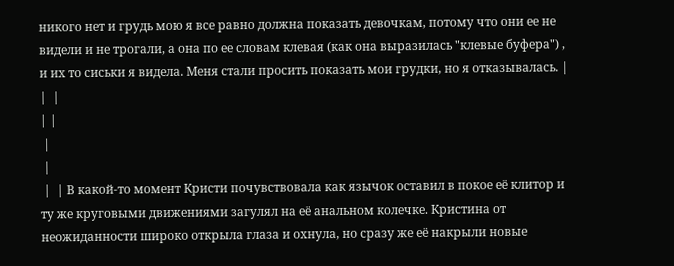никого нет и грудь мою я все равно должна показать девочкам, потому что они ее не видели и не трогали, а она по ее словам клевая (как она выразилась "клевые буфера") , и их то сиськи я видела. Меня стали просить показать мои грудки, но я отказывалась. |  |  |
| |
 |
 |
 |  | В какой-то момент Кристи почувствовала как язычок оставил в покое её клитор и ту же круговыми движениями загулял на её анальном колечке. Кристина от неожиданности широко открыла глаза и охнула, но сразу же её накрыли новые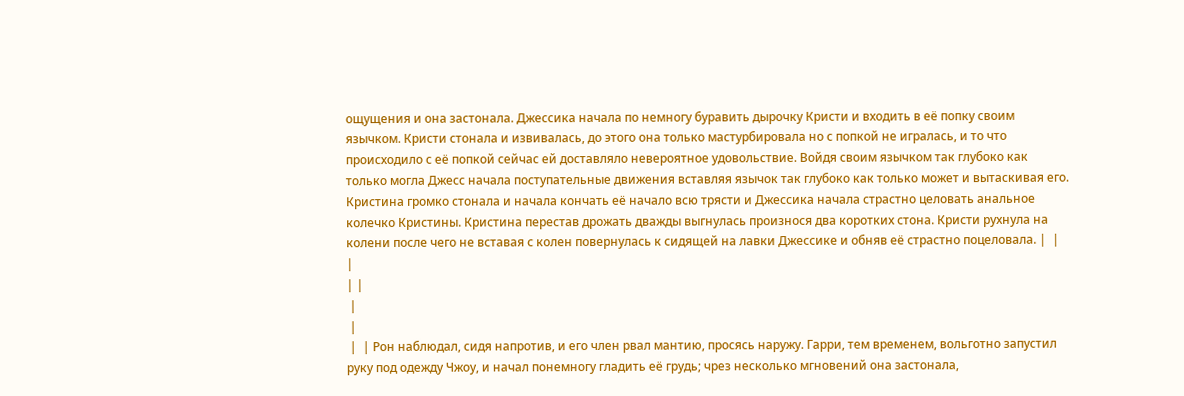ощущения и она застонала. Джессика начала по немногу буравить дырочку Кристи и входить в её попку своим язычком. Кристи стонала и извивалась, до этого она только мастурбировала но с попкой не игралась, и то что происходило с её попкой сейчас ей доставляло невероятное удовольствие. Войдя своим язычком так глубоко как только могла Джесс начала поступательные движения вставляя язычок так глубоко как только может и вытаскивая его. Кристина громко стонала и начала кончать её начало всю трясти и Джессика начала страстно целовать анальное колечко Кристины. Кристина перестав дрожать дважды выгнулась произнося два коротких стона. Кристи рухнула на колени после чего не вставая с колен повернулась к сидящей на лавки Джессике и обняв её страстно поцеловала. |  |  |
| |
 |
 |
 |  | Рон наблюдал, сидя напротив, и его член рвал мантию, просясь наружу. Гарри, тем временем, вольготно запустил руку под одежду Чжоу, и начал понемногу гладить её грудь; чрез несколько мгновений она застонала,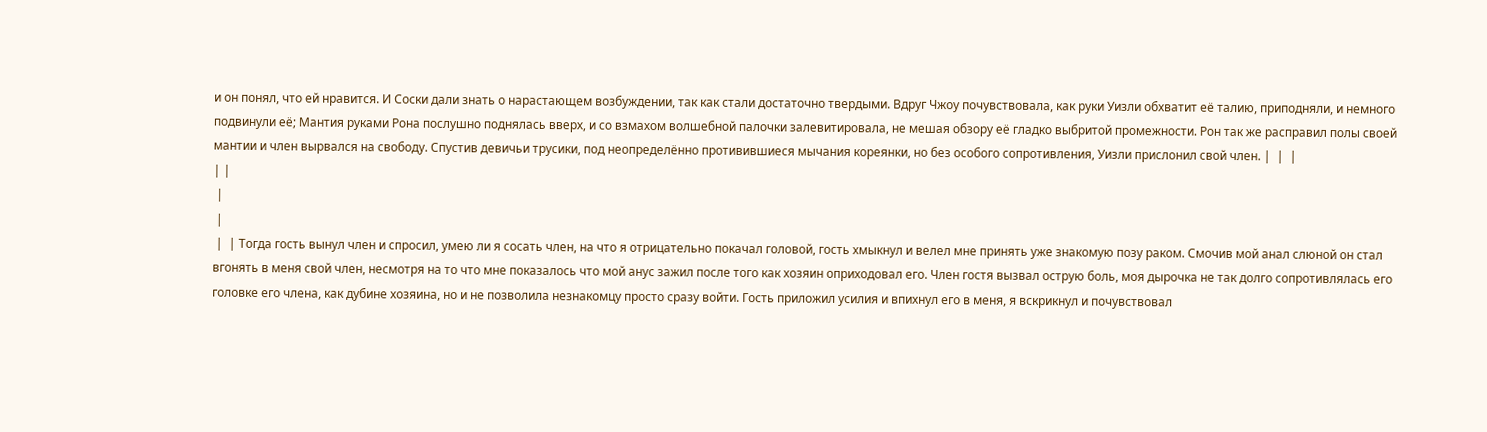и он понял, что ей нравится. И Соски дали знать о нарастающем возбуждении, так как стали достаточно твердыми. Вдруг Чжоу почувствовала, как руки Уизли обхватит её талию, приподняли, и немного подвинули её; Мантия руками Рона послушно поднялась вверх, и со взмахом волшебной палочки залевитировала, не мешая обзору её гладко выбритой промежности. Рон так же расправил полы своей мантии и член вырвался на свободу. Спустив девичьи трусики, под неопределённо противившиеся мычания кореянки, но без особого сопротивления, Уизли прислонил свой член. |  |  |
| |
 |
 |
 |  | Тогда гость вынул член и спросил, умею ли я сосать член, на что я отрицательно покачал головой, гость хмыкнул и велел мне принять уже знакомую позу раком. Смочив мой анал слюной он стал вгонять в меня свой член, несмотря на то что мне показалось что мой анус зажил после того как хозяин оприходовал его. Член гостя вызвал острую боль, моя дырочка не так долго сопротивлялась его головке его члена, как дубине хозяина, но и не позволила незнакомцу просто сразу войти. Гость приложил усилия и впихнул его в меня, я вскрикнул и почувствовал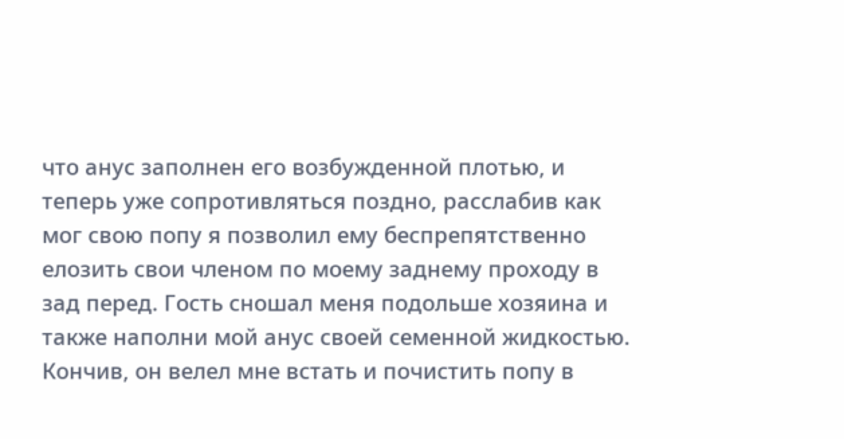что анус заполнен его возбужденной плотью, и теперь уже сопротивляться поздно, расслабив как мог свою попу я позволил ему беспрепятственно елозить свои членом по моему заднему проходу в зад перед. Гость сношал меня подольше хозяина и также наполни мой анус своей семенной жидкостью. Кончив, он велел мне встать и почистить попу в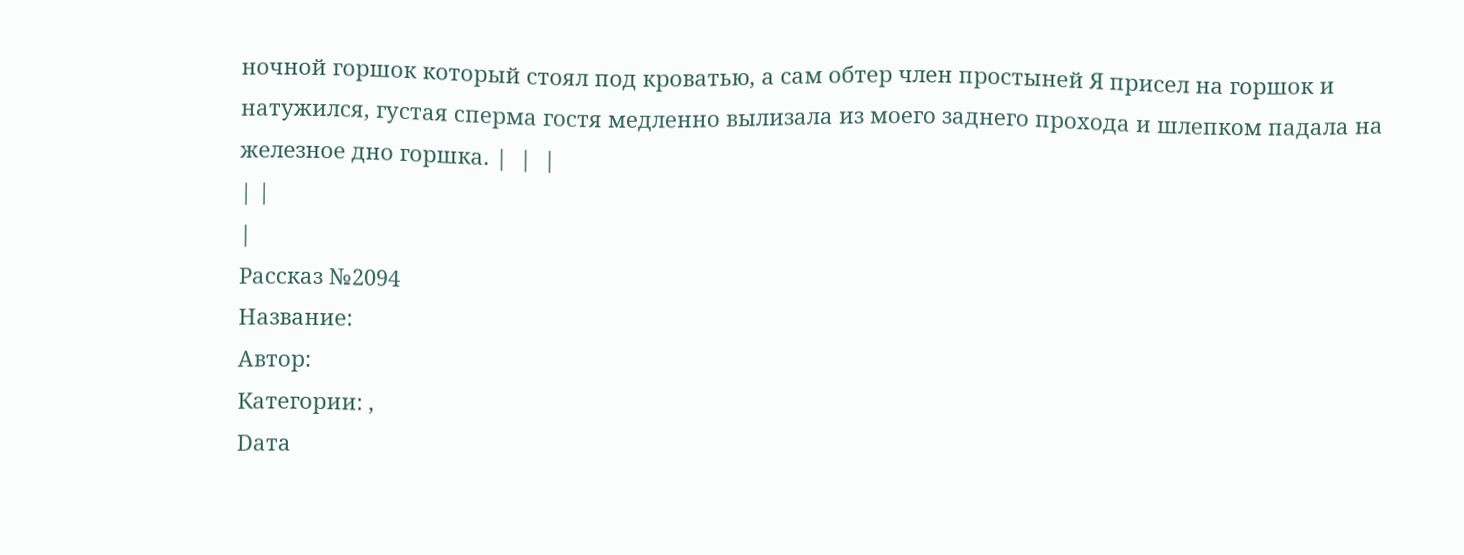ночной горшок который стоял под кроватью, а сам обтер член простыней Я присел на горшок и натужился, густая сперма гостя медленно вылизала из моего заднего прохода и шлепком падала на железное дно горшка. |  |  |
| |
|
Рассказ №2094
Название:
Автор:
Категории: ,
Dата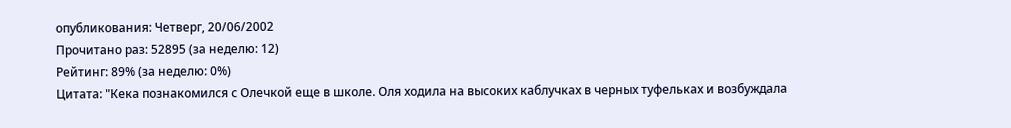опубликования: Четверг, 20/06/2002
Прочитано раз: 52895 (за неделю: 12)
Рейтинг: 89% (за неделю: 0%)
Цитата: "Кека познакомился с Олечкой еще в школе. Оля ходила на высоких каблучках в черных туфельках и возбуждала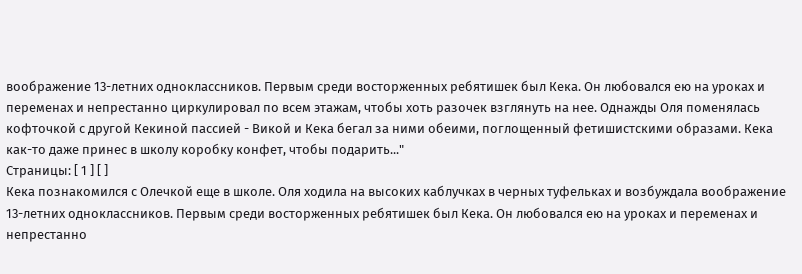воображение 13-летних одноклассников. Первым среди восторженных ребятишек был Кека. Он любовался ею на уроках и переменах и непрестанно циркулировал по всем этажам, чтобы хоть разочек взглянуть на нее. Однажды Оля поменялась кофточкой с другой Кекиной пассией - Викой и Кека бегал за ними обеими, поглощенный фетишистскими образами. Кека как-то даже принес в школу коробку конфет, чтобы подарить..."
Страницы: [ 1 ] [ ]
Кека познакомился с Олечкой еще в школе. Оля ходила на высоких каблучках в черных туфельках и возбуждала воображение 13-летних одноклассников. Первым среди восторженных ребятишек был Кека. Он любовался ею на уроках и переменах и непрестанно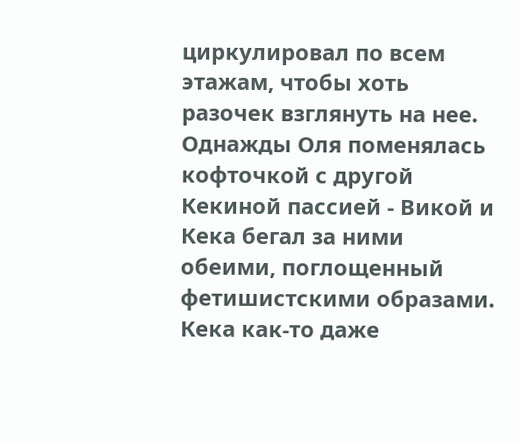циркулировал по всем этажам, чтобы хоть разочек взглянуть на нее. Однажды Оля поменялась кофточкой с другой Кекиной пассией - Викой и Кека бегал за ними обеими, поглощенный фетишистскими образами. Кека как-то даже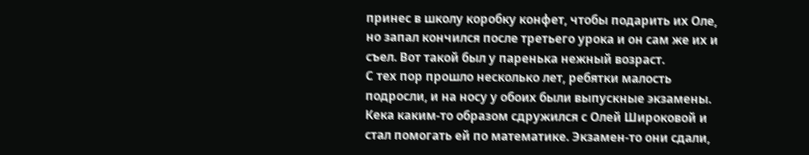принес в школу коробку конфет, чтобы подарить их Оле, но запал кончился после третьего урока и он сам же их и съел. Вот такой был у паренька нежный возраст.
С тех пор прошло несколько лет, ребятки малость подросли, и на носу у обоих были выпускные экзамены. Кека каким-то образом сдружился с Олей Широковой и стал помогать ей по математике. Экзамен-то они сдали,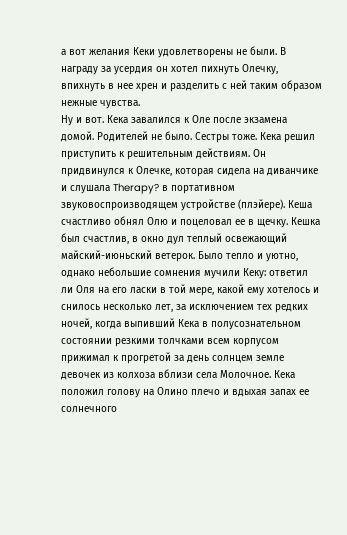а вот желания Кеки удовлетворены не были. В награду за усердия он хотел пихнуть Олечку, впихнуть в нее хрен и разделить с ней таким образом нежные чувства.
Ну и вот. Кека завалился к Оле после экзамена домой. Родителей не было. Сестры тоже. Кека решил приступить к решительным действиям. Он придвинулся к Олечке, которая сидела на диванчике и слушала Therapy? в портативном звуковоспроизводящем устройстве (плэйере). Кеша счастливо обнял Олю и поцеловал ее в щечку. Кешка был счастлив, в окно дул теплый освежающий майский-июньский ветерок. Было тепло и уютно, однако небольшие сомнения мучили Кеку: ответил ли Оля на его ласки в той мере, какой ему хотелось и снилось несколько лет, за исключением тех редких ночей, когда выпивший Кека в полусознательном состоянии резкими толчками всем корпусом прижимал к прогретой за день солнцем земле девочек из колхоза вблизи села Молочное. Кека положил голову на Олино плечо и вдыхая запах ее солнечного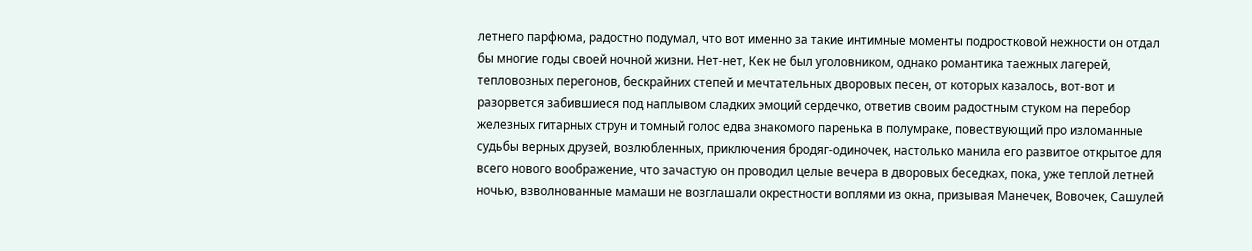летнего парфюма, радостно подумал, что вот именно за такие интимные моменты подростковой нежности он отдал бы многие годы своей ночной жизни. Нет-нет, Кек не был уголовником, однако романтика таежных лагерей, тепловозных перегонов, бескрайних степей и мечтательных дворовых песен, от которых казалось, вот-вот и разорвется забившиеся под наплывом сладких эмоций сердечко, ответив своим радостным стуком на перебор железных гитарных струн и томный голос едва знакомого паренька в полумраке, повествующий про изломанные судьбы верных друзей, возлюбленных, приключения бродяг-одиночек, настолько манила его развитое открытое для всего нового воображение, что зачастую он проводил целые вечера в дворовых беседках, пока, уже теплой летней ночью, взволнованные мамаши не возглашали окрестности воплями из окна, призывая Манечек, Вовочек, Сашулей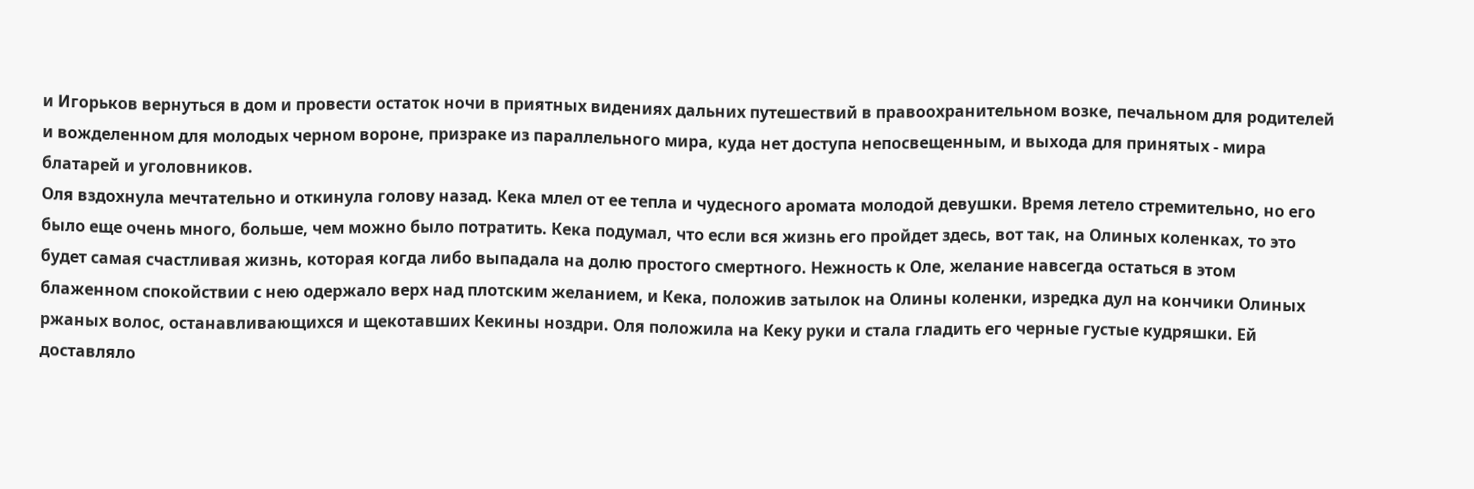и Игорьков вернуться в дом и провести остаток ночи в приятных видениях дальних путешествий в правоохранительном возке, печальном для родителей и вожделенном для молодых черном вороне, призраке из параллельного мира, куда нет доступа непосвещенным, и выхода для принятых - мира блатарей и уголовников.
Оля вздохнула мечтательно и откинула голову назад. Кека млел от ее тепла и чудесного аромата молодой девушки. Время летело стремительно, но его было еще очень много, больше, чем можно было потратить. Кека подумал, что если вся жизнь его пройдет здесь, вот так, на Олиных коленках, то это будет самая счастливая жизнь, которая когда либо выпадала на долю простого смертного. Нежность к Оле, желание навсегда остаться в этом блаженном спокойствии с нею одержало верх над плотским желанием, и Кека, положив затылок на Олины коленки, изредка дул на кончики Олиных ржаных волос, останавливающихся и щекотавших Кекины ноздри. Оля положила на Кеку руки и стала гладить его черные густые кудряшки. Ей доставляло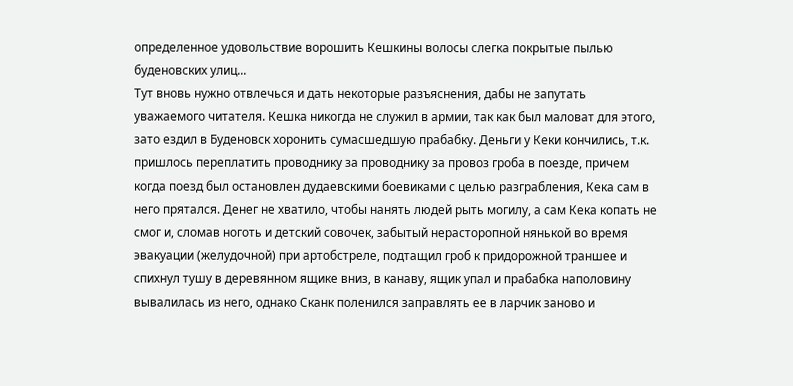определенное удовольствие ворошить Кешкины волосы слегка покрытые пылью буденовских улиц...
Тут вновь нужно отвлечься и дать некоторые разъяснения, дабы не запутать уважаемого читателя. Кешка никогда не служил в армии, так как был маловат для этого, зато ездил в Буденовск хоронить сумасшедшую прабабку. Деньги у Кеки кончились, т.к. пришлось переплатить проводнику за проводнику за провоз гроба в поезде, причем когда поезд был остановлен дудаевскими боевиками с целью разграбления, Кека сам в него прятался. Денег не хватило, чтобы нанять людей рыть могилу, а сам Кека копать не смог и, сломав ноготь и детский совочек, забытый нерасторопной нянькой во время эвакуации (желудочной) при артобстреле, подтащил гроб к придорожной траншее и спихнул тушу в деревянном ящике вниз, в канаву, ящик упал и прабабка наполовину вывалилась из него, однако Сканк поленился заправлять ее в ларчик заново и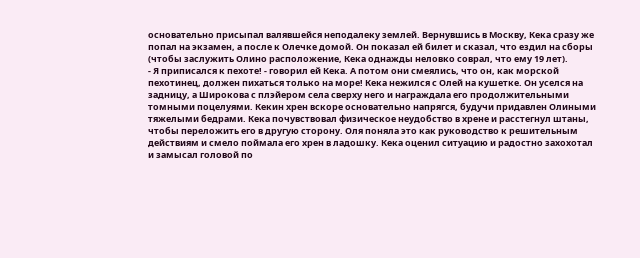основательно присыпал валявшейся неподалеку землей. Вернувшись в Москву, Кека сразу же попал на экзамен, а после к Олечке домой. Он показал ей билет и сказал, что ездил на сборы (чтобы заслужить Олино расположение, Кека однажды неловко соврал, что ему 19 лет).
- Я приписался к пехоте! - говорил ей Кека. А потом они смеялись, что он, как морской пехотинец, должен пихаться только на море! Кека нежился с Олей на кушетке. Он уселся на задницу, а Широкова с плэйером села сверху него и награждала его продолжительными томными поцелуями. Кекин хрен вскоре основательно напрягся, будучи придавлен Олиными тяжелыми бедрами. Кека почувствовал физическое неудобство в хрене и расстегнул штаны, чтобы переложить его в другую сторону. Оля поняла это как руководство к решительным действиям и смело поймала его хрен в ладошку. Кека оценил ситуацию и радостно захохотал и замысал головой по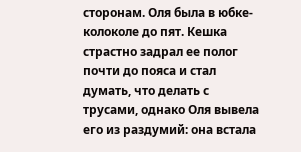сторонам. Оля была в юбке-колоколе до пят. Кешка страстно задрал ее полог почти до пояса и стал думать, что делать с трусами, однако Оля вывела его из раздумий: она встала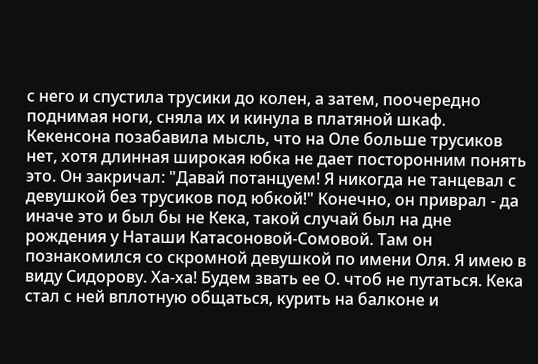с него и спустила трусики до колен, а затем, поочередно поднимая ноги, сняла их и кинула в платяной шкаф. Кекенсона позабавила мысль, что на Оле больше трусиков нет, хотя длинная широкая юбка не дает посторонним понять это. Он закричал: "Давай потанцуем! Я никогда не танцевал с девушкой без трусиков под юбкой!" Конечно, он приврал - да иначе это и был бы не Кека, такой случай был на дне рождения у Наташи Катасоновой-Сомовой. Там он познакомился со скромной девушкой по имени Оля. Я имею в виду Сидорову. Ха-ха! Будем звать ее О. чтоб не путаться. Кека стал с ней вплотную общаться, курить на балконе и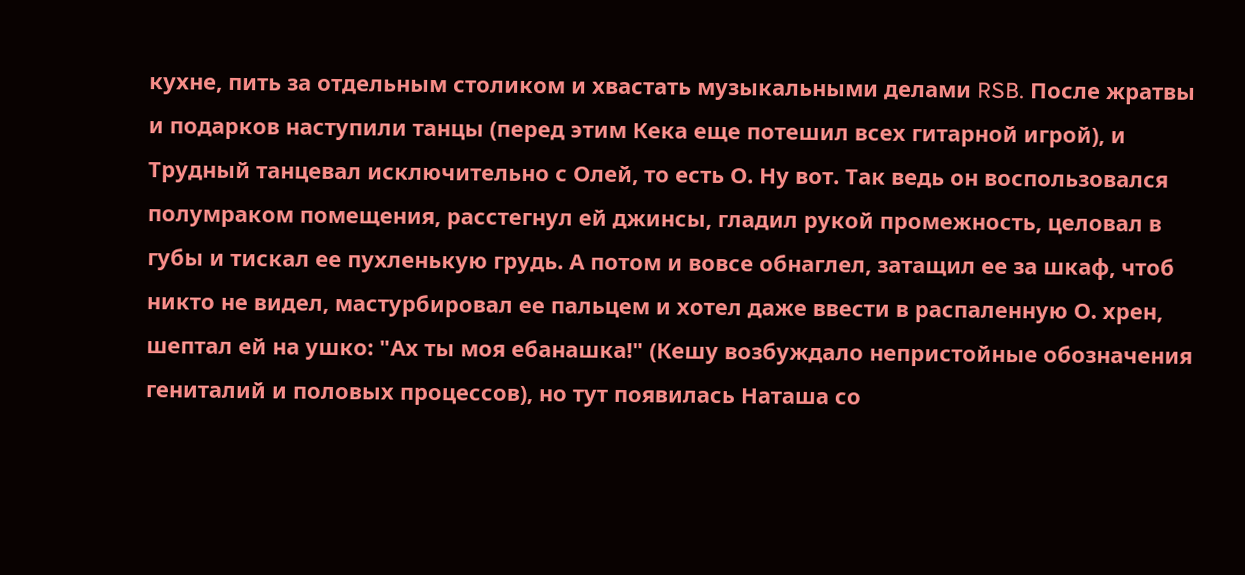кухне, пить за отдельным столиком и хвастать музыкальными делами RSB. После жратвы и подарков наступили танцы (перед этим Кека еще потешил всех гитарной игрой), и Трудный танцевал исключительно с Олей, то есть О. Ну вот. Так ведь он воспользовался полумраком помещения, расстегнул ей джинсы, гладил рукой промежность, целовал в губы и тискал ее пухленькую грудь. А потом и вовсе обнаглел, затащил ее за шкаф, чтоб никто не видел, мастурбировал ее пальцем и хотел даже ввести в распаленную О. хрен, шептал ей на ушко: "Ах ты моя ебанашка!" (Кешу возбуждало непристойные обозначения гениталий и половых процессов), но тут появилась Наташа со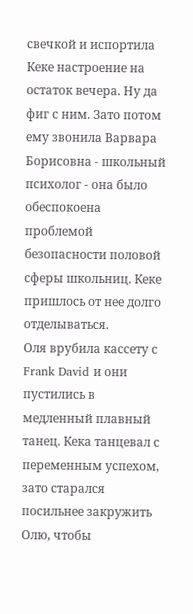свечкой и испортила Кеке настроение на остаток вечера. Ну да фиг с ним. Зато потом ему звонила Варвара Борисовна - школьный психолог - она было обеспокоена проблемой безопасности половой сферы школьниц. Кеке пришлось от нее долго отделываться.
Оля врубила кассету с Frank David и они пустились в медленный плавный танец. Кека танцевал с переменным успехом, зато старался посильнее закружить Олю, чтобы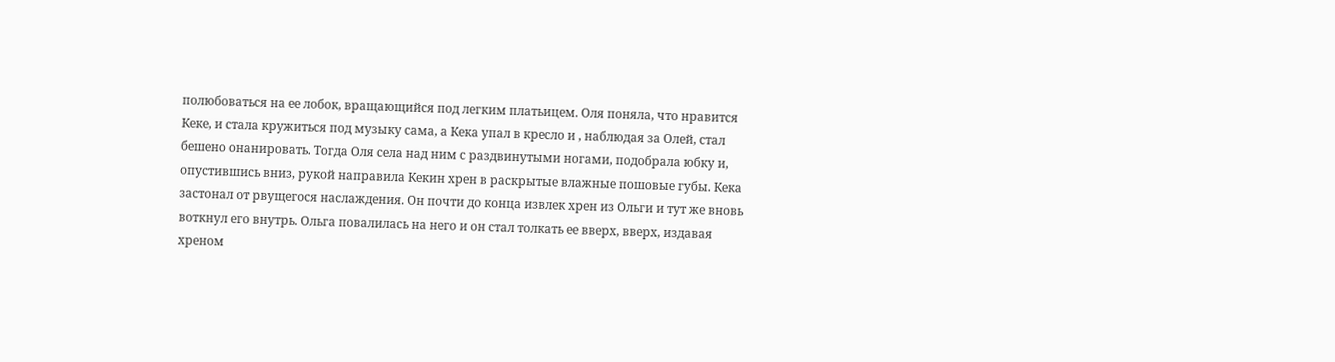полюбоваться на ее лобок, вращающийся под легким платьицем. Оля поняла, что нравится Кеке, и стала кружиться под музыку сама, а Кека упал в кресло и , наблюдая за Олей, стал бешено онанировать. Тогда Оля села над ним с раздвинутыми ногами, подобрала юбку и, опустившись вниз, рукой направила Кекин хрен в раскрытые влажные пошовые губы. Кека застонал от рвущегося наслаждения. Он почти до конца извлек хрен из Ольги и тут же вновь воткнул его внутрь. Ольга повалилась на него и он стал толкать ее вверх, вверх, издавая хреном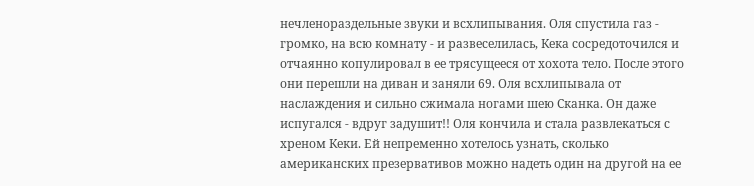нечленораздельные звуки и всхлипывания. Оля спустила газ - громко, на всю комнату - и развеселилась, Кека сосредоточился и отчаянно копулировал в ее трясущееся от хохота тело. После этого они перешли на диван и заняли 69. Оля всхлипывала от наслаждения и сильно сжимала ногами шею Сканка. Он даже испугался - вдруг задушит!! Оля кончила и стала развлекаться с хреном Кеки. Ей непременно хотелось узнать, сколько американских презервативов можно надеть один на другой на ее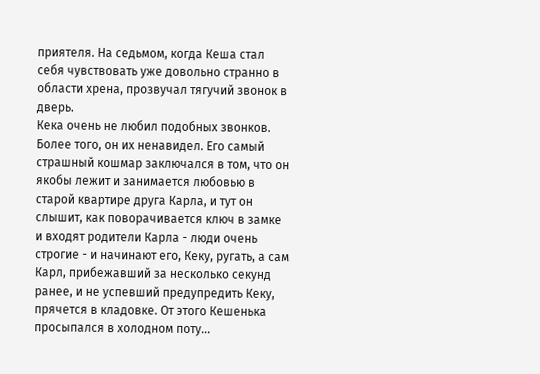приятеля. На седьмом, когда Кеша стал себя чувствовать уже довольно странно в области хрена, прозвучал тягучий звонок в дверь.
Кека очень не любил подобных звонков. Более того, он их ненавидел. Его самый страшный кошмар заключался в том, что он якобы лежит и занимается любовью в старой квартире друга Карла, и тут он слышит, как поворачивается ключ в замке и входят родители Карла - люди очень строгие - и начинают его, Кеку, ругать, а сам Карл, прибежавший за несколько секунд ранее, и не успевший предупредить Кеку, прячется в кладовке. От этого Кешенька просыпался в холодном поту...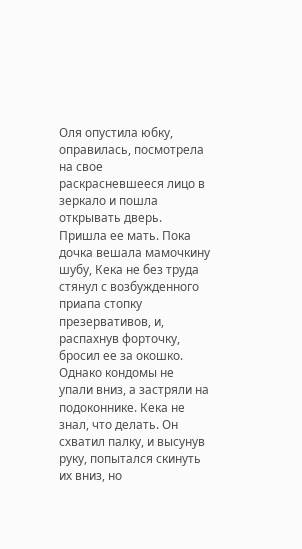Оля опустила юбку, оправилась, посмотрела на свое раскрасневшееся лицо в зеркало и пошла открывать дверь. Пришла ее мать. Пока дочка вешала мамочкину шубу, Кека не без труда стянул с возбужденного приапа стопку презервативов, и, распахнув форточку, бросил ее за окошко. Однако кондомы не упали вниз, а застряли на подоконнике. Кека не знал, что делать. Он схватил палку, и высунув руку, попытался скинуть их вниз, но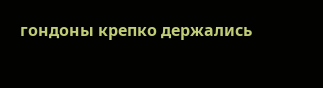гондоны крепко держались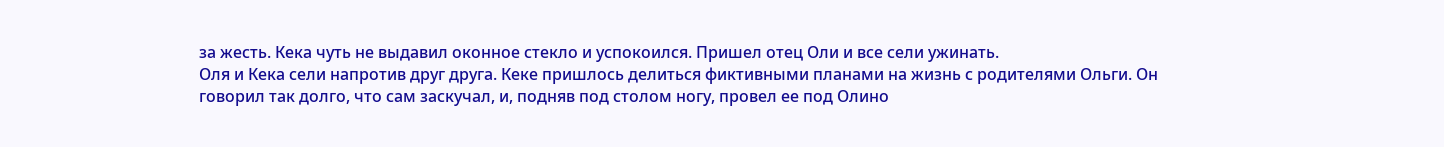за жесть. Кека чуть не выдавил оконное стекло и успокоился. Пришел отец Оли и все сели ужинать.
Оля и Кека сели напротив друг друга. Кеке пришлось делиться фиктивными планами на жизнь с родителями Ольги. Он говорил так долго, что сам заскучал, и, подняв под столом ногу, провел ее под Олино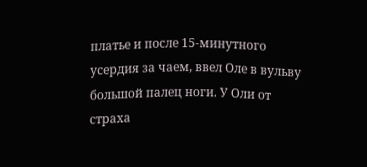платье и после 15-минутного усердия за чаем, ввел Оле в вульву большой палец ноги. У Оли от страха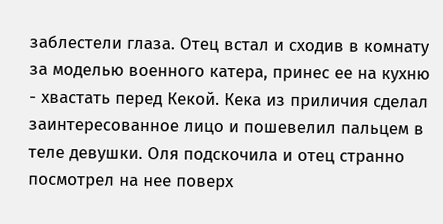заблестели глаза. Отец встал и сходив в комнату за моделью военного катера, принес ее на кухню - хвастать перед Кекой. Кека из приличия сделал заинтересованное лицо и пошевелил пальцем в теле девушки. Оля подскочила и отец странно посмотрел на нее поверх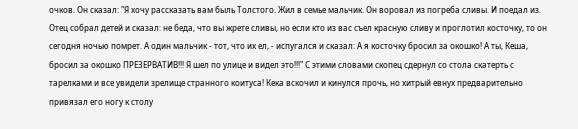очков. Он сказал: "Я хочу рассказать вам быль Толстого. Жил в семье мальчик. Он воровал из погреба сливы. И поедал из. Отец собрал детей и сказал: не беда, что вы жрете сливы, но если кто из вас съел красную сливу и проглотил косточку, то он сегодня ночью помрет. А один мальчик - тот, что их ел, - испугался и сказал: А я косточку бросил за окошко! А ты, Кеша, бросил за окошко ПРЕЗЕРВАТИВ!!! Я шел по улице и видел это!!!" С этими словами скопец сдернул со стола скатерть с тарелками и все увидели зрелище странного коитуса! Кека вскочил и кинулся прочь, но хитрый евнух предварительно привязал его ногу к столу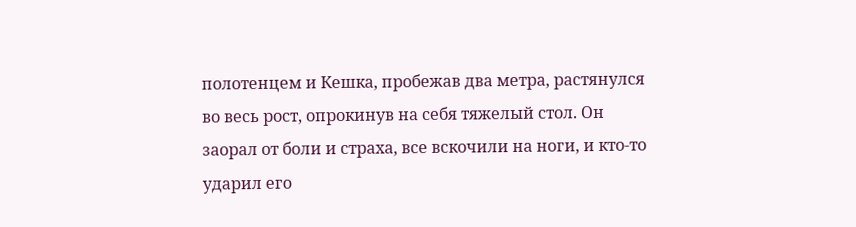полотенцем и Кешка, пробежав два метра, растянулся во весь рост, опрокинув на себя тяжелый стол. Он заорал от боли и страха, все вскочили на ноги, и кто-то ударил его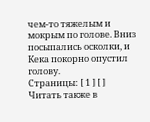чем-то тяжелым и мокрым по голове. Вниз посыпались осколки, и Кека покорно опустил голову.
Страницы: [ 1 ] [ ]
Читать также в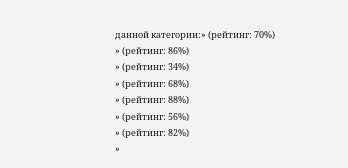данной категории:» (рейтинг: 70%)
» (рейтинг: 86%)
» (рейтинг: 34%)
» (рейтинг: 68%)
» (рейтинг: 88%)
» (рейтинг: 56%)
» (рейтинг: 82%)
»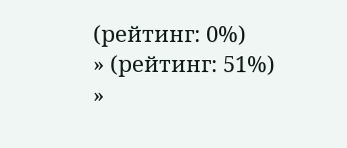(рейтинг: 0%)
» (рейтинг: 51%)
»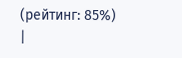(рейтинг: 85%)
|